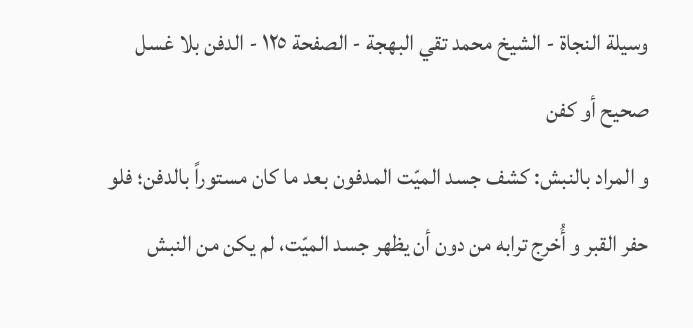وسيلة النجاة - الشيخ محمد تقي البهجة - الصفحة ١٢٥ - الدفن بلا غسل صحيح أو كفن
و المراد بالنبش: كشف جسد الميّت المدفون بعد ما كان مستوراً بالدفن؛ فلو حفر القبر و أُخرج ترابه من دون أن يظهر جسد الميّت، لم يكن من النبش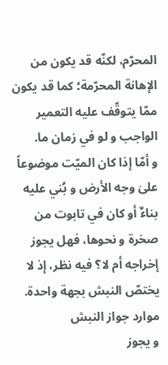المحرّم، لكنّه قد يكون من الإهانة المحرّمة؛ كما قد يكون ممّا يتوقّف عليه التعمير الواجب و لو في زمان ما.
و أمّا إذا كان الميّت موضوعاً علىٰ وجه الأرض و بُني عليه بناءٌ أو كان في تابوت من صخرة و نحوها، فهل يجوز إخراجه أم لا؟ فيه نظر، إذ لا يختصّ النبش بجهة واحدة.
موارد جواز النبش
و يجوز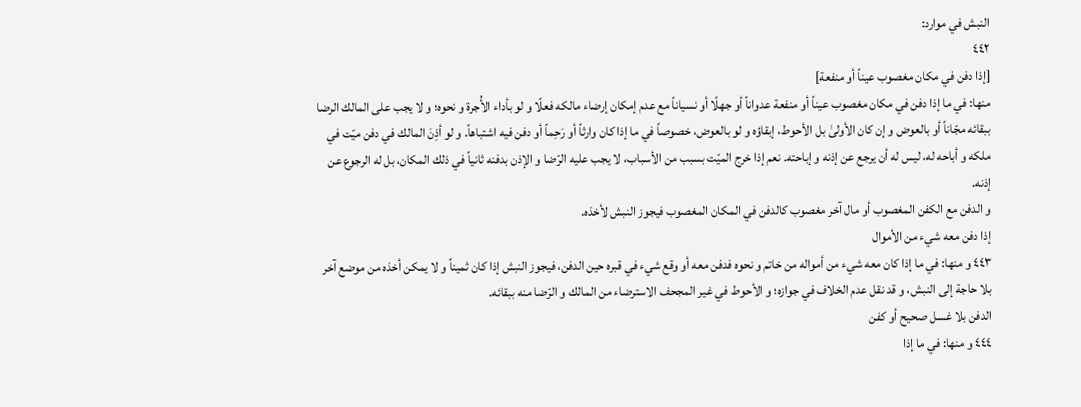النبش في موارد:
٤٤٢
[إذا دفن في مكان مغصوب عيناً أو منفعة]
منها: في ما إذا دفن في مكان مغصوب عيناً أو منفعة عدواناً أو جهلًا أو نسياناً مع عدم إمكان إرضاء مالكه فعلًا و لو بأداء الأُجرة و نحوه؛ و لا يجب على المالك الرضا ببقائه مجّاناً أو بالعوض و إن كان الأولىٰ بل الأحوط، إبقاؤه و لو بالعوض، خصوصاً في ما إذا كان وارثاً أو رَحِماً أو دفن فيه اشتباهاً. و لو أذِنَ المالك في دفن ميّت في ملكه و أباحه له، ليس له أن يرجع عن إذنه و إباحته. نعم إذا خرج الميّت بسبب من الأسباب، لا يجب عليه الرّضا و الإذن بدفنه ثانياً في ذلك المكان، بل له الرجوع عن إذنه.
و الدفن مع الكفن المغصوب أو مال آخر مغصوب كالدفن في المكان المغصوب فيجوز النبش لأخذه.
إذا دفن معه شيء من الأموال
٤٤٣ و منها: في ما إذا كان معه شيء من أمواله من خاتم و نحوه فدفن معه أو وقع شيء في قبره حين الدفن، فيجوز النبش إذا كان ثميناً و لا يمكن أخذه من موضع آخر بلا حاجة إلى النبش، و قد نقل عدم الخلاف في جوازه؛ و الأحوط في غير المجحف الاسترضاء من المالك و الرّضا منه ببقائه.
الدفن بلا غسل صحيح أو كفن
٤٤٤ و منها: في ما إذا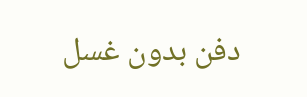دفن بدون غسل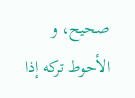صحيح، و الأحوط تركه إذا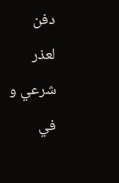دفن لعذر شرعي و في